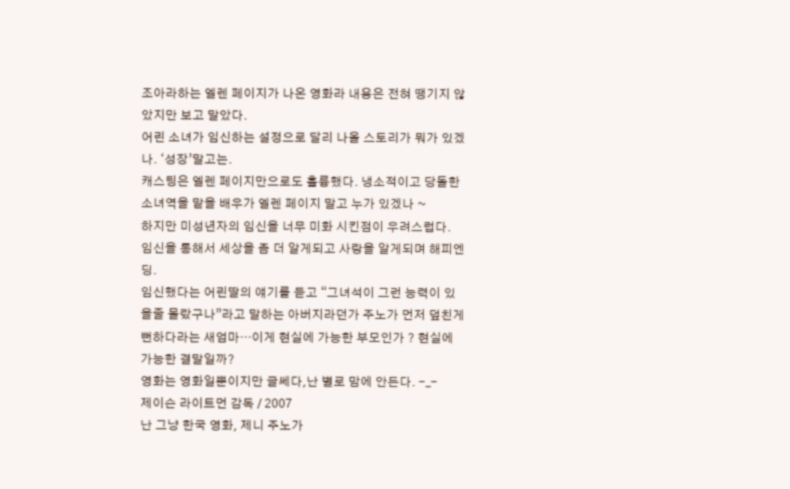조아라하는 엘렌 페이지가 나온 영화라 내용은 전혀 땡기지 않았지만 보고 말았다.
어린 소녀가 임신하는 설정으로 달리 나올 스토리가 뭐가 있겠나. ‘성장’말고는.
캐스팅은 엘렌 페이지만으로도 훌륭했다. 냉소적이고 당돌한 소녀역을 맡을 배우가 엘렌 페이지 말고 누가 있겠나 ~
하지만 미성년자의 임신을 너무 미화 시킨점이 우려스럽다.
임신을 통해서 세상을 좀 더 알게되고 사랑을 알게되며 해피엔딩.
임신했다는 어린딸의 얘기를 듣고 “그녀석이 그런 능력이 있을줄 몰랐구나”라고 말하는 아버지라던가 주노가 먼저 덮친게 뻔하다라는 새엄마…이게 현실에 가능한 부모인가 ? 현실에 가능한 결말일까?
영화는 영화일뿐이지만 글쎄다,난 별로 맘에 안든다. -_-
제이슨 라이트먼 감독 / 2007
난 그냥 한국 영화, 제니 주노가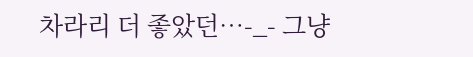차라리 더 좋았던…-_- 그냥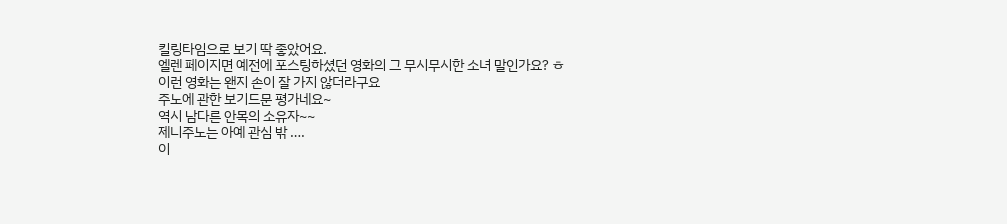킬링타임으로 보기 딱 좋았어요.
엘렌 페이지면 예전에 포스팅하셨던 영화의 그 무시무시한 소녀 말인가요? ㅎ
이런 영화는 왠지 손이 잘 가지 않더라구요
주노에 관한 보기드문 평가네요~
역시 남다른 안목의 소유자~~
제니주노는 아예 관심 밖 ….
이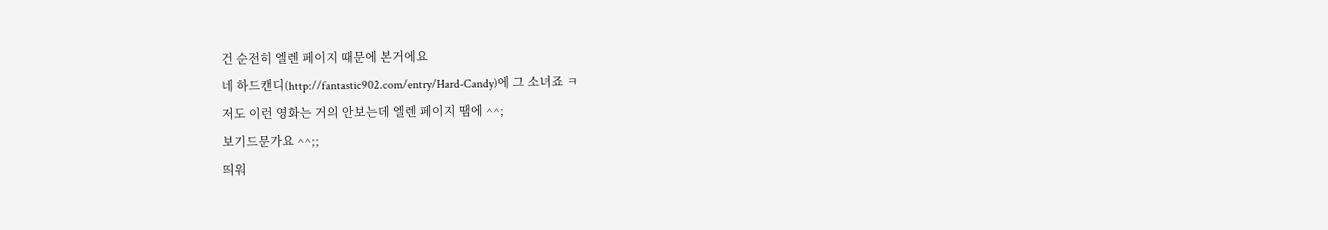건 순전히 엘렌 페이지 때문에 본거에요
네 하드캔디(http://fantastic902.com/entry/Hard-Candy)에 그 소녀죠 ㅋ
저도 이런 영화는 거의 안보는데 엘렌 페이지 땜에 ^^;
보기드문가요 ^^;;
띄워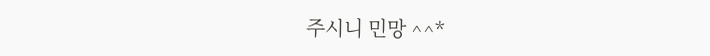주시니 민망 ^^*